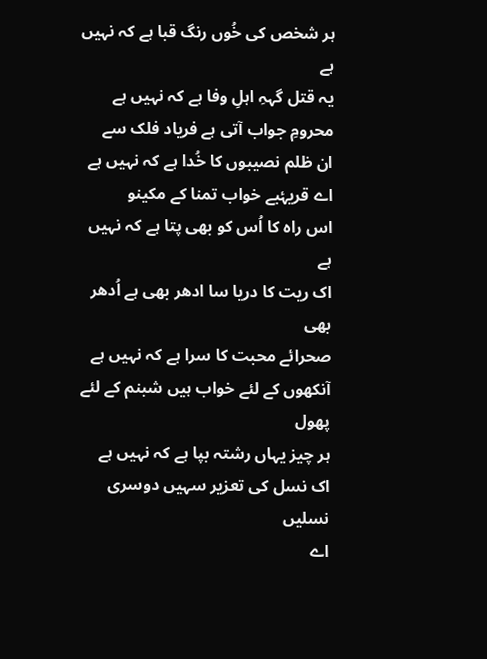ہر شخص کی خُوں رنگ قبا ہے کہ نہیں ہے
یہ قتل گہہِ اہلِ وفا ہے کہ نہیں ہے
محرومِ جواب آتی ہے فریاد فلک سے
ان ظلم نصیبوں کا خُدا ہے کہ نہیں ہے
اے قریۂبے خواب تمنا کے مکینو
اس راہ کا اُس کو بھی پتا ہے کہ نہیں ہے
اک ریت کا دریا سا ادھر بھی ہے اُدھر بھی
صحرائے محبت کا سرا ہے کہ نہیں ہے
آنکھوں کے لئے خواب ہیں شبنم کے لئے پھول
ہر چیز یہاں رشتہ بپا ہے کہ نہیں ہے
اک نسل کی تعزیر سہیں دوسری نسلیں
اے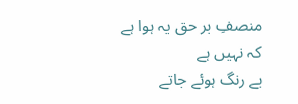منصفِ بر حق یہ ہوا ہے کہ نہیں ہے
بے رنگ ہوئے جاتے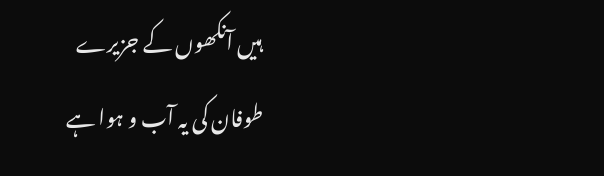ہیں آنکھوں کے جزیرے
طوفان کی یہ آب و ہوا ہے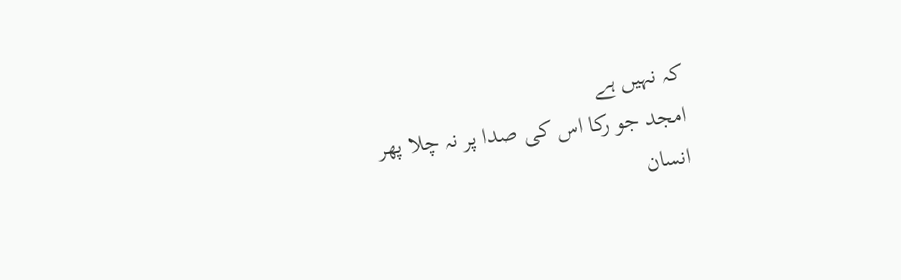کہ نہیں ہے
امجد جو رکا اس کی صدا پر نہ چلا پھر
انسان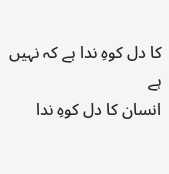کا دل کوہِ ندا ہے کہ نہیں ہے
انسان کا دل کوہِ ندا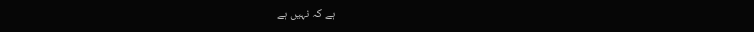ہے کہ نہیں ہے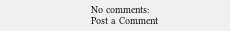No comments:
Post a Comment